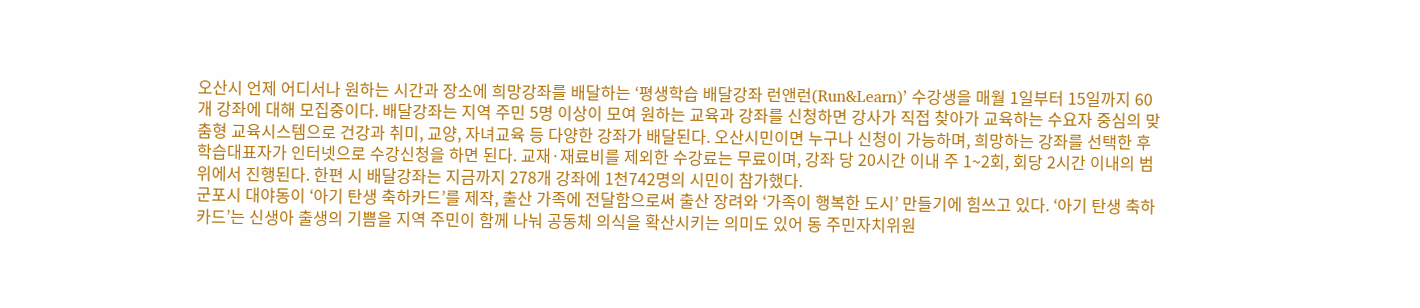오산시 언제 어디서나 원하는 시간과 장소에 희망강좌를 배달하는 ‘평생학습 배달강좌 런앤런(Run&Learn)’ 수강생을 매월 1일부터 15일까지 60개 강좌에 대해 모집중이다. 배달강좌는 지역 주민 5명 이상이 모여 원하는 교육과 강좌를 신청하면 강사가 직접 찾아가 교육하는 수요자 중심의 맞춤형 교육시스템으로 건강과 취미, 교양, 자녀교육 등 다양한 강좌가 배달된다. 오산시민이면 누구나 신청이 가능하며, 희망하는 강좌를 선택한 후 학습대표자가 인터넷으로 수강신청을 하면 된다. 교재·재료비를 제외한 수강료는 무료이며, 강좌 당 20시간 이내 주 1~2회, 회당 2시간 이내의 범위에서 진행된다. 한편 시 배달강좌는 지금까지 278개 강좌에 1천742명의 시민이 참가했다.
군포시 대야동이 ‘아기 탄생 축하카드’를 제작, 출산 가족에 전달함으로써 출산 장려와 ‘가족이 행복한 도시’ 만들기에 힘쓰고 있다. ‘아기 탄생 축하카드’는 신생아 출생의 기쁨을 지역 주민이 함께 나눠 공동체 의식을 확산시키는 의미도 있어 동 주민자치위원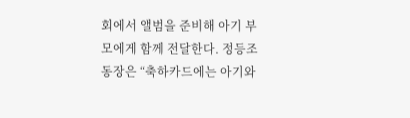회에서 앨범을 준비해 아기 부모에게 함께 전달한다. 정등조 동장은 “축하카드에는 아기와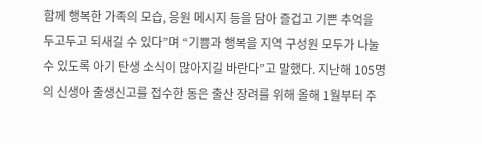함께 행복한 가족의 모습, 응원 메시지 등을 담아 즐겁고 기쁜 추억을 두고두고 되새길 수 있다”며 “기쁨과 행복을 지역 구성원 모두가 나눌 수 있도록 아기 탄생 소식이 많아지길 바란다”고 말했다. 지난해 105명의 신생아 출생신고를 접수한 동은 출산 장려를 위해 올해 1월부터 주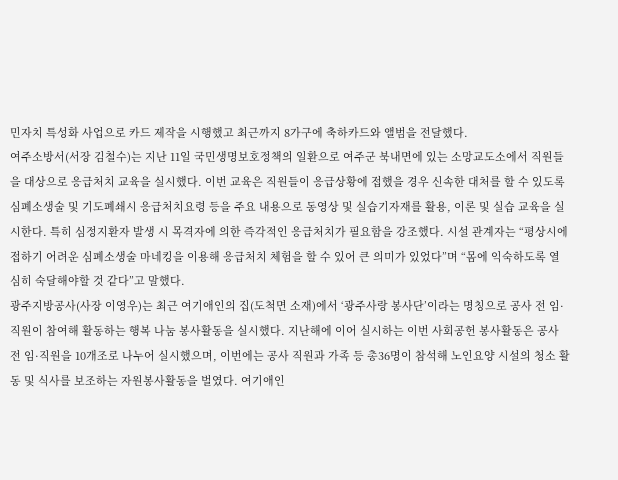민자치 특성화 사업으로 카드 제작을 시행했고 최근까지 8가구에 축하카드와 앨범을 전달했다.
여주소방서(서장 김철수)는 지난 11일 국민생명보호정책의 일환으로 여주군 북내면에 있는 소망교도소에서 직원들을 대상으로 응급처치 교육을 실시했다. 이번 교육은 직원들이 응급상황에 접했을 경우 신속한 대처를 할 수 있도록 심폐소생술 및 기도폐쇄시 응급처치요령 등을 주요 내용으로 동영상 및 실습기자재를 활용, 이론 및 실습 교육을 실시한다. 특히 심정지환자 발생 시 목격자에 의한 즉각적인 응급처치가 필요함을 강조했다. 시설 관계자는 “평상시에 접하기 어려운 심폐소생술 마네킹을 이용해 응급처치 체험을 할 수 있어 큰 의미가 있었다”며 “몸에 익숙하도록 열심히 숙달해야할 것 같다”고 말했다.
광주지방공사(사장 이영우)는 최근 여기애인의 집(도척면 소재)에서 ‘광주사랑 봉사단’이라는 명칭으로 공사 전 임·직원이 참여해 활동하는 행복 나눔 봉사활동을 실시했다. 지난해에 이어 실시하는 이번 사회공헌 봉사활동은 공사 전 임·직원을 10개조로 나누어 실시했으며, 이번에는 공사 직원과 가족 등 총36명이 참석해 노인요양 시설의 청소 활동 및 식사를 보조하는 자원봉사활동을 벌였다. 여기애인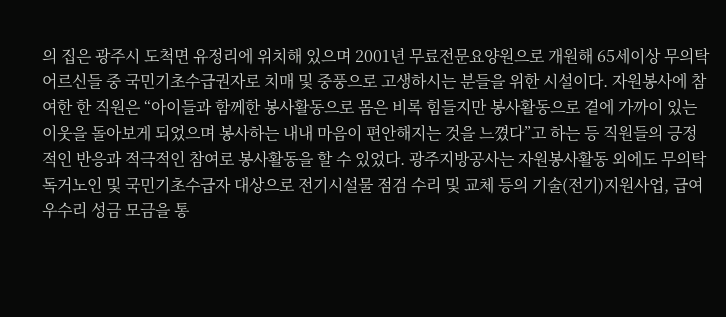의 집은 광주시 도척면 유정리에 위치해 있으며 2001년 무료전문요양원으로 개원해 65세이상 무의탁 어르신들 중 국민기초수급권자로 치매 및 중풍으로 고생하시는 분들을 위한 시설이다. 자원봉사에 참여한 한 직원은 “아이들과 함께한 봉사활동으로 몸은 비록 힘들지만 봉사활동으로 곁에 가까이 있는 이웃을 돌아보게 되었으며 봉사하는 내내 마음이 편안해지는 것을 느꼈다”고 하는 등 직원들의 긍정적인 반응과 적극적인 참여로 봉사활동을 할 수 있었다. 광주지방공사는 자원봉사활동 외에도 무의탁 독거노인 및 국민기초수급자 대상으로 전기시설물 점검 수리 및 교체 등의 기술(전기)지원사업, 급여 우수리 성금 모금을 통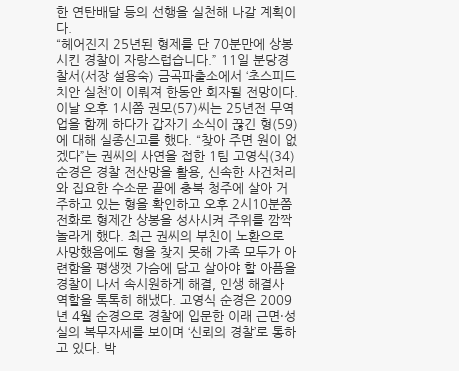한 연탄배달 등의 선행을 실천해 나갈 계획이다.
“헤어진지 25년된 형제를 단 70분만에 상봉시킨 경찰이 자랑스럽습니다.” 11일 분당경찰서(서장 설용숙) 금곡파출소에서 ‘초스피드 치안 실천’이 이뤄져 한동안 회자될 전망이다. 이날 오후 1시쯤 권모(57)씨는 25년전 무역업을 함께 하다가 갑자기 소식이 끊긴 형(59)에 대해 실종신고를 했다. “찾아 주면 원이 없겠다”는 권씨의 사연을 접한 1팀 고영식(34) 순경은 경찰 전산망을 활용, 신속한 사건처리와 집요한 수소문 끝에 충북 청주에 살아 거주하고 있는 형을 확인하고 오후 2시10분쯤 전화로 형제간 상봉을 성사시켜 주위를 깜짝 놀라게 했다. 최근 권씨의 부친이 노환으로 사망했음에도 형을 찾지 못해 가족 모두가 아련함을 평생껏 가슴에 담고 살아야 할 아픔을 경찰이 나서 속시원하게 해결, 인생 해결사 역할을 톡톡히 해냈다. 고영식 순경은 2009년 4월 순경으로 경찰에 입문한 이래 근면·성실의 복무자세를 보이며 ‘신뢰의 경찰’로 통하고 있다. 박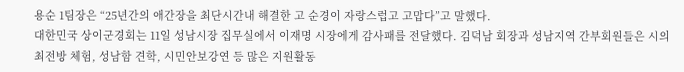용순 1팀장은 “25년간의 애간장을 최단시간내 해결한 고 순경이 자랑스럽고 고맙다”고 말했다.
대한민국 상이군경회는 11일 성남시장 집무실에서 이재명 시장에게 감사패를 전달했다. 김덕남 회장과 성남지역 간부회원들은 시의 최전방 체험, 성남함 견학, 시민안보강연 등 많은 지원활동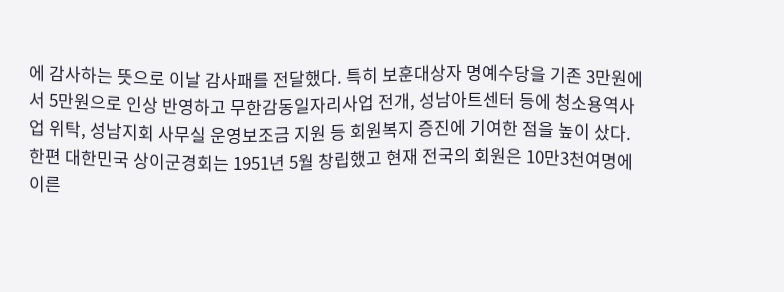에 감사하는 뜻으로 이날 감사패를 전달했다. 특히 보훈대상자 명예수당을 기존 3만원에서 5만원으로 인상 반영하고 무한감동일자리사업 전개, 성남아트센터 등에 청소용역사업 위탁, 성남지회 사무실 운영보조금 지원 등 회원복지 증진에 기여한 점을 높이 샀다. 한편 대한민국 상이군경회는 1951년 5월 창립했고 현재 전국의 회원은 10만3천여명에 이른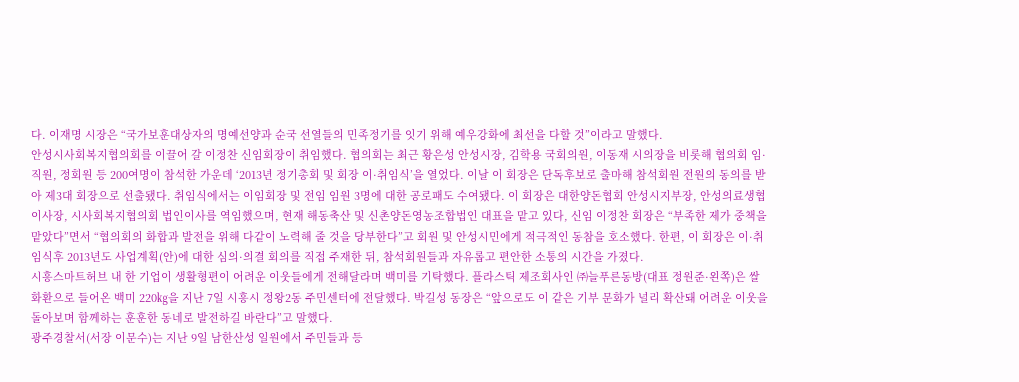다. 이재명 시장은 “국가보훈대상자의 명예선양과 순국 선열들의 민족정기를 잇기 위해 예우강화에 최선을 다할 것”이라고 말했다.
안성시사회복지협의회를 이끌어 갈 이정찬 신임회장이 취임했다. 협의회는 최근 황은성 안성시장, 김학용 국회의원, 이동재 시의장을 비롯해 협의회 임·직원, 정회원 등 200여명이 참석한 가운데 ‘2013년 정기총회 및 회장 이·취임식’을 열었다. 이날 이 회장은 단독후보로 출마해 참석회원 전원의 동의를 받아 제3대 회장으로 선출됐다. 취임식에서는 이임회장 및 전임 임원 3명에 대한 공로패도 수여됐다. 이 회장은 대한양돈협회 안성시지부장, 안성의료생협 이사장, 시사회복지협의회 법인이사를 역임했으며, 현재 해동축산 및 신촌양돈영농조합법인 대표을 맡고 있다, 신임 이정찬 회장은 “부족한 제가 중책을 맡았다”면서 “협의회의 화합과 발전을 위해 다같이 노력해 줄 것을 당부한다”고 회원 및 안성시민에게 적극적인 동참을 호소했다. 한편, 이 회장은 이·취임식후 2013년도 사업계획(안)에 대한 심의·의결 회의를 직접 주재한 뒤, 참석회원들과 자유롭고 편안한 소통의 시간을 가졌다.
시흥스마트허브 내 한 기업이 생활형편이 어려운 이웃들에게 전해달라며 백미를 기탁했다. 플라스틱 제조회사인 ㈜늘푸른동방(대표 정원준·왼쪽)은 쌀 화환으로 들어온 백미 220㎏을 지난 7일 시흥시 정왕2동 주민센터에 전달했다. 박길성 동장은 “앞으로도 이 같은 기부 문화가 널리 확산돼 어려운 이웃을 돌아보며 함께하는 훈훈한 동네로 발전하길 바란다”고 말했다.
광주경찰서(서장 이문수)는 지난 9일 남한산성 일원에서 주민들과 등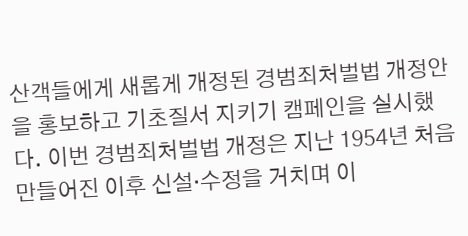산객들에게 새롭게 개정된 경범죄처벌법 개정안을 홍보하고 기초질서 지키기 캠페인을 실시했다. 이번 경범죄처벌법 개정은 지난 1954년 처음 만들어진 이후 신설·수정을 거치며 이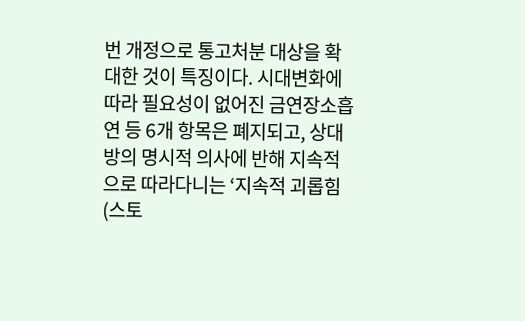번 개정으로 통고처분 대상을 확대한 것이 특징이다. 시대변화에 따라 필요성이 없어진 금연장소흡연 등 6개 항목은 폐지되고, 상대방의 명시적 의사에 반해 지속적으로 따라다니는 ‘지속적 괴롭힘(스토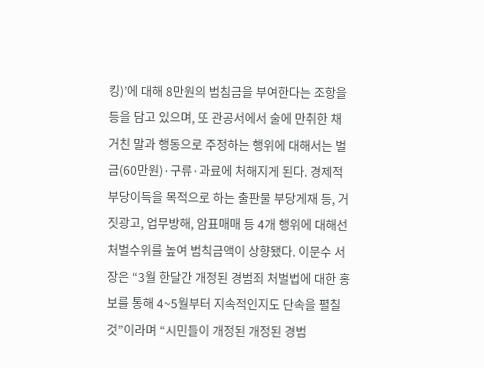킹)’에 대해 8만원의 범침금을 부여한다는 조항을 등을 담고 있으며, 또 관공서에서 술에 만취한 채 거친 말과 행동으로 주정하는 행위에 대해서는 벌금(60만원)·구류·과료에 처해지게 된다. 경제적 부당이득을 목적으로 하는 출판물 부당게재 등, 거짓광고, 업무방해, 암표매매 등 4개 행위에 대해선 처벌수위를 높여 범칙금액이 상향됐다. 이문수 서장은 “3월 한달간 개정된 경범죄 처벌법에 대한 홍보를 통해 4~5월부터 지속적인지도 단속을 펼칠 것”이라며 “시민들이 개정된 개정된 경범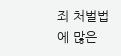죄 처벌법에 많은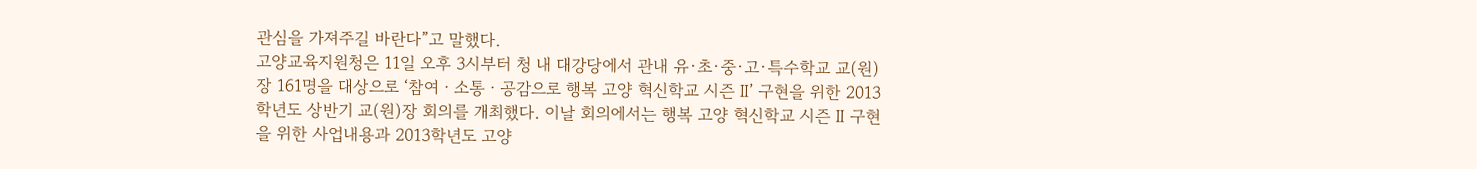관심을 가져주길 바란다”고 말했다.
고양교육지원청은 11일 오후 3시부터 청 내 대강당에서 관내 유·초·중·고·특수학교 교(원)장 161명을 대상으로 ‘참여ㆍ소통ㆍ공감으로 행복 고양 혁신학교 시즌 Ⅱ’ 구현을 위한 2013학년도 상반기 교(원)장 회의를 개최했다. 이날 회의에서는 행복 고양 혁신학교 시즌 Ⅱ 구현을 위한 사업내용과 2013학년도 고양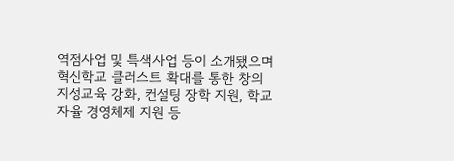역점사업 및 특색사업 등이 소개됐으며 혁신학교 클러스트 확대를 통한 창의지성교육 강화, 컨설팅 장학 지원, 학교자율 경영체제 지원 등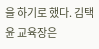을 하기로 했다. 김택윤 교육장은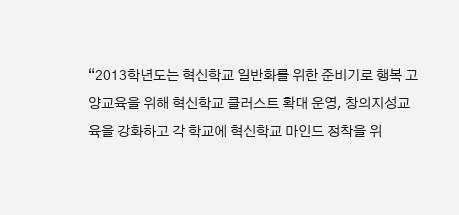“2013학년도는 혁신학교 일반화를 위한 준비기로 행복 고양교육을 위해 혁신학교 클러스트 확대 운영, 창의지성교육을 강화하고 각 학교에 혁신학교 마인드 정착을 위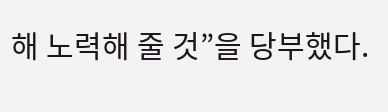해 노력해 줄 것”을 당부했다.